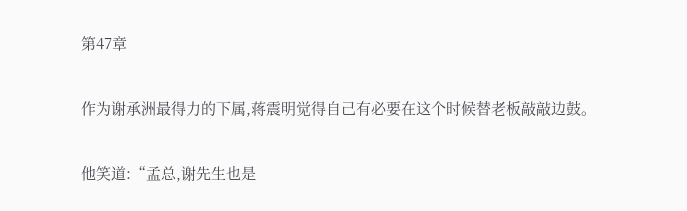第47章

作为谢承洲最得力的下属,蒋震明觉得自己有必要在这个时候替老板敲敲边鼓。

他笑道:“孟总,谢先生也是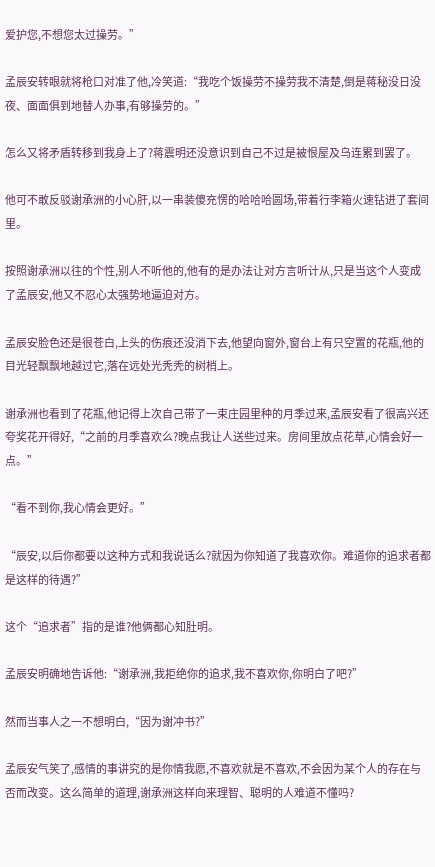爱护您,不想您太过操劳。”

孟辰安转眼就将枪口对准了他,冷笑道:“我吃个饭操劳不操劳我不清楚,倒是蒋秘没日没夜、面面俱到地替人办事,有够操劳的。”

怎么又将矛盾转移到我身上了?蒋震明还没意识到自己不过是被恨屋及乌连累到罢了。

他可不敢反驳谢承洲的小心肝,以一串装傻充愣的哈哈哈圆场,带着行李箱火速钻进了套间里。

按照谢承洲以往的个性,别人不听他的,他有的是办法让对方言听计从,只是当这个人变成了孟辰安,他又不忍心太强势地逼迫对方。

孟辰安脸色还是很苍白,上头的伤痕还没消下去,他望向窗外,窗台上有只空置的花瓶,他的目光轻飘飘地越过它,落在远处光秃秃的树梢上。

谢承洲也看到了花瓶,他记得上次自己带了一束庄园里种的月季过来,孟辰安看了很高兴还夸奖花开得好,“之前的月季喜欢么?晚点我让人送些过来。房间里放点花草,心情会好一点。”

“看不到你,我心情会更好。”

“辰安,以后你都要以这种方式和我说话么?就因为你知道了我喜欢你。难道你的追求者都是这样的待遇?”

这个“追求者”指的是谁?他俩都心知肚明。

孟辰安明确地告诉他:“谢承洲,我拒绝你的追求,我不喜欢你,你明白了吧?”

然而当事人之一不想明白,“因为谢冲书?”

孟辰安气笑了,感情的事讲究的是你情我愿,不喜欢就是不喜欢,不会因为某个人的存在与否而改变。这么简单的道理,谢承洲这样向来理智、聪明的人难道不懂吗?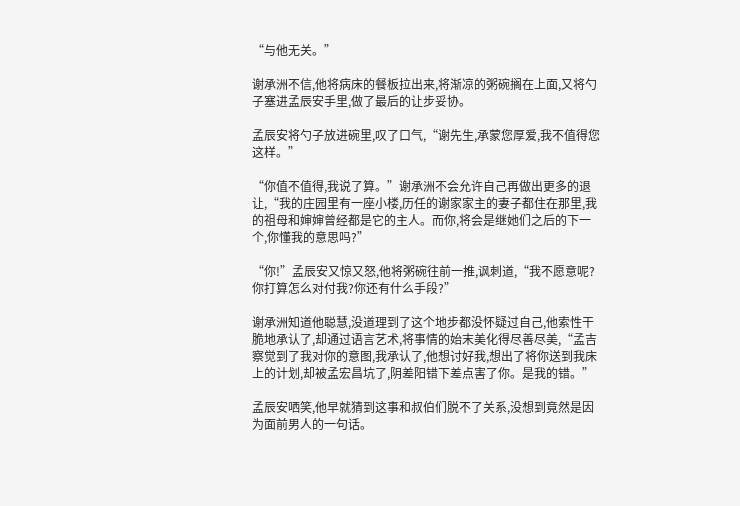“与他无关。”

谢承洲不信,他将病床的餐板拉出来,将渐凉的粥碗搁在上面,又将勺子塞进孟辰安手里,做了最后的让步妥协。

孟辰安将勺子放进碗里,叹了口气,“谢先生,承蒙您厚爱,我不值得您这样。”

“你值不值得,我说了算。”谢承洲不会允许自己再做出更多的退让,“我的庄园里有一座小楼,历任的谢家家主的妻子都住在那里,我的祖母和婶婶曾经都是它的主人。而你,将会是继她们之后的下一个,你懂我的意思吗?”

“你!”孟辰安又惊又怒,他将粥碗往前一推,讽刺道,“我不愿意呢?你打算怎么对付我?你还有什么手段?”

谢承洲知道他聪慧,没道理到了这个地步都没怀疑过自己,他索性干脆地承认了,却通过语言艺术,将事情的始末美化得尽善尽美,“孟吉察觉到了我对你的意图,我承认了,他想讨好我,想出了将你送到我床上的计划,却被孟宏昌坑了,阴差阳错下差点害了你。是我的错。”

孟辰安哂笑,他早就猜到这事和叔伯们脱不了关系,没想到竟然是因为面前男人的一句话。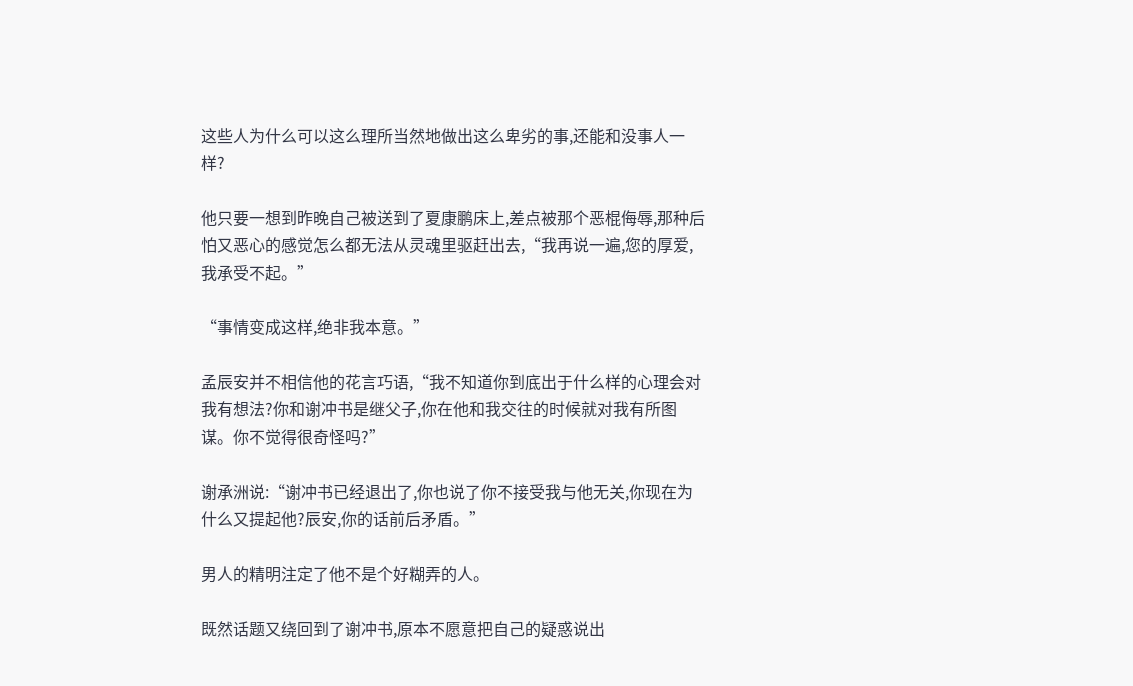这些人为什么可以这么理所当然地做出这么卑劣的事,还能和没事人一样?

他只要一想到昨晚自己被送到了夏康鹏床上,差点被那个恶棍侮辱,那种后怕又恶心的感觉怎么都无法从灵魂里驱赶出去,“我再说一遍,您的厚爱,我承受不起。”

“事情变成这样,绝非我本意。”

孟辰安并不相信他的花言巧语,“我不知道你到底出于什么样的心理会对我有想法?你和谢冲书是继父子,你在他和我交往的时候就对我有所图谋。你不觉得很奇怪吗?”

谢承洲说:“谢冲书已经退出了,你也说了你不接受我与他无关,你现在为什么又提起他?辰安,你的话前后矛盾。”

男人的精明注定了他不是个好糊弄的人。

既然话题又绕回到了谢冲书,原本不愿意把自己的疑惑说出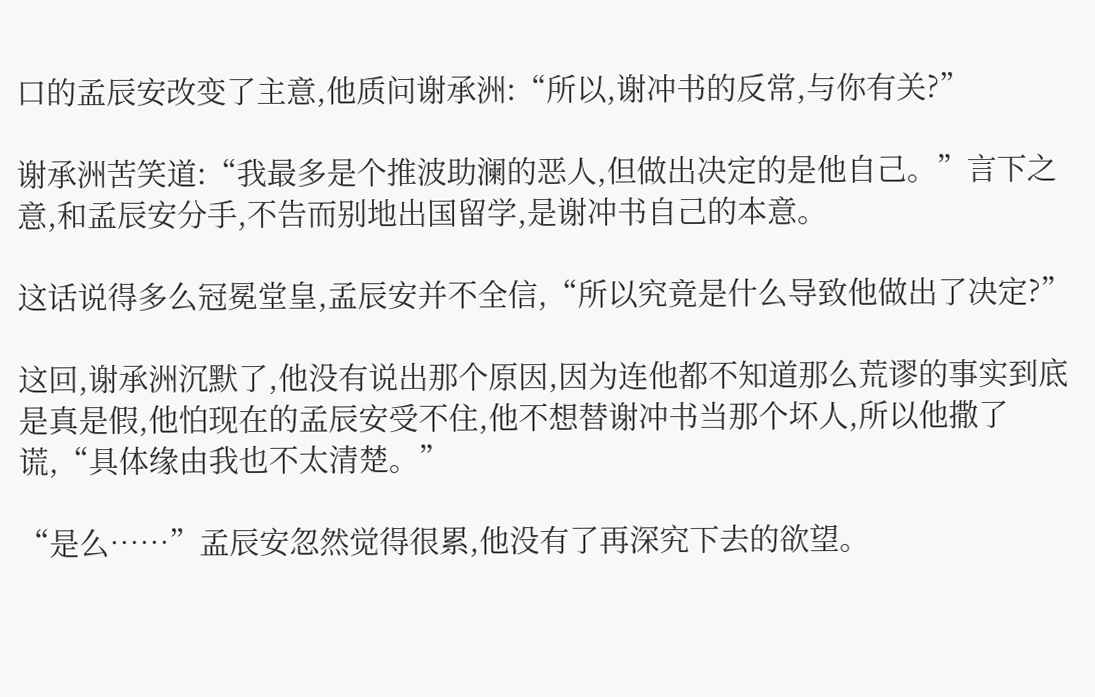口的孟辰安改变了主意,他质问谢承洲:“所以,谢冲书的反常,与你有关?”

谢承洲苦笑道:“我最多是个推波助澜的恶人,但做出决定的是他自己。”言下之意,和孟辰安分手,不告而别地出国留学,是谢冲书自己的本意。

这话说得多么冠冕堂皇,孟辰安并不全信,“所以究竟是什么导致他做出了决定?”

这回,谢承洲沉默了,他没有说出那个原因,因为连他都不知道那么荒谬的事实到底是真是假,他怕现在的孟辰安受不住,他不想替谢冲书当那个坏人,所以他撒了谎,“具体缘由我也不太清楚。”

“是么……”孟辰安忽然觉得很累,他没有了再深究下去的欲望。